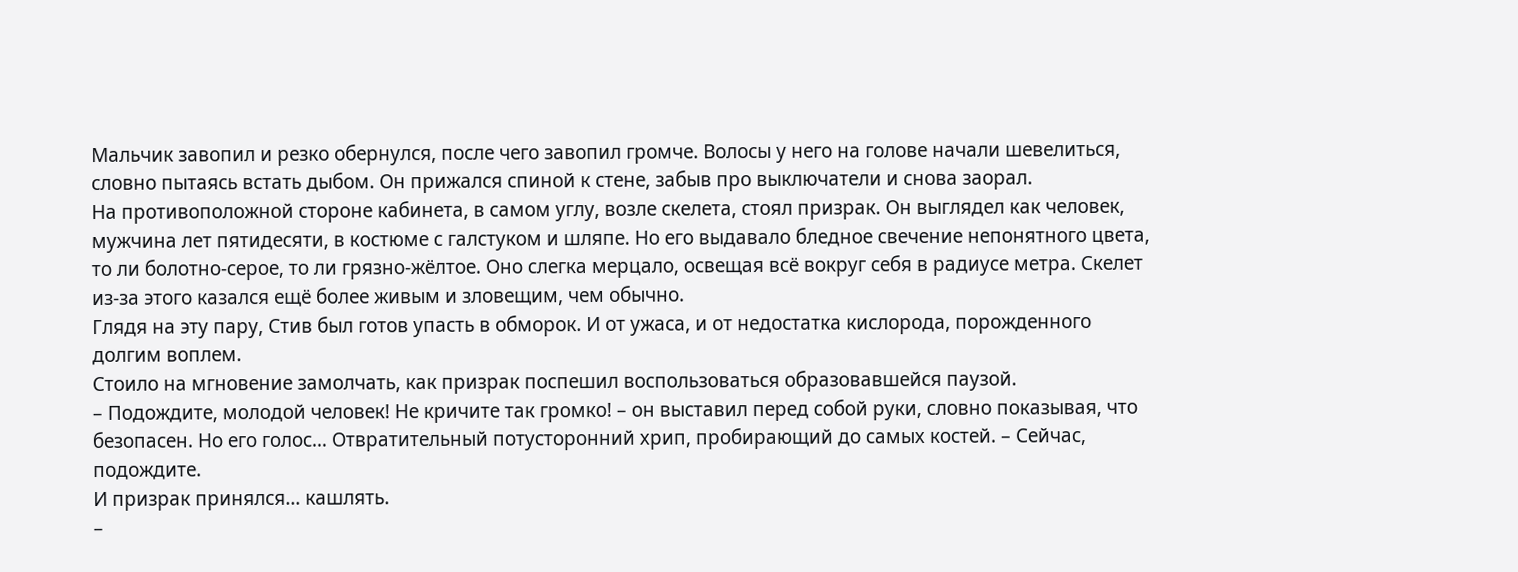Мальчик завопил и резко обернулся, после чего завопил громче. Волосы у него на голове начали шевелиться, словно пытаясь встать дыбом. Он прижался спиной к стене, забыв про выключатели и снова заорал.
На противоположной стороне кабинета, в самом углу, возле скелета, стоял призрак. Он выглядел как человек, мужчина лет пятидесяти, в костюме с галстуком и шляпе. Но его выдавало бледное свечение непонятного цвета, то ли болотно-серое, то ли грязно-жёлтое. Оно слегка мерцало, освещая всё вокруг себя в радиусе метра. Скелет из-за этого казался ещё более живым и зловещим, чем обычно.
Глядя на эту пару, Стив был готов упасть в обморок. И от ужаса, и от недостатка кислорода, порожденного долгим воплем.
Стоило на мгновение замолчать, как призрак поспешил воспользоваться образовавшейся паузой.
– Подождите, молодой человек! Не кричите так громко! – он выставил перед собой руки, словно показывая, что безопасен. Но его голос… Отвратительный потусторонний хрип, пробирающий до самых костей. – Сейчас, подождите.
И призрак принялся… кашлять.
–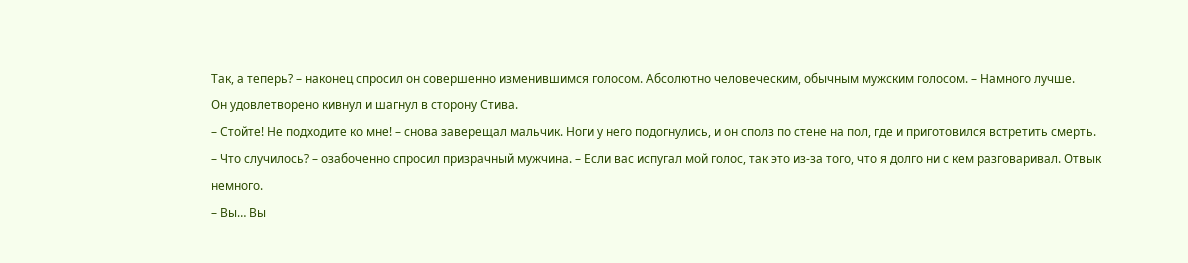Так, а теперь? – наконец спросил он совершенно изменившимся голосом. Абсолютно человеческим, обычным мужским голосом. – Намного лучше.
Он удовлетворено кивнул и шагнул в сторону Стива.
– Стойте! Не подходите ко мне! – снова заверещал мальчик. Ноги у него подогнулись, и он сполз по стене на пол, где и приготовился встретить смерть.
– Что случилось? – озабоченно спросил призрачный мужчина. – Если вас испугал мой голос, так это из-за того, что я долго ни с кем разговаривал. Отвык немного.
– Вы… Вы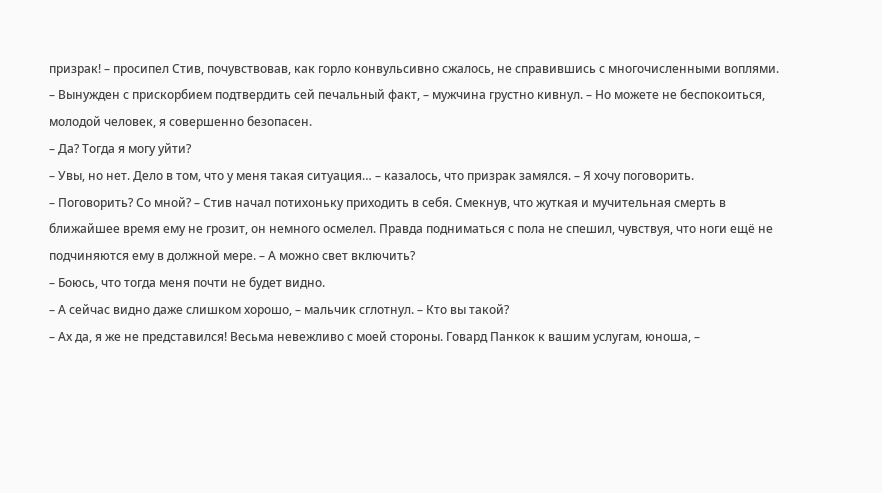призрак! – просипел Стив, почувствовав, как горло конвульсивно сжалось, не справившись с многочисленными воплями.
– Вынужден с прискорбием подтвердить сей печальный факт, – мужчина грустно кивнул. – Но можете не беспокоиться, молодой человек, я совершенно безопасен.
– Да? Тогда я могу уйти?
– Увы, но нет. Дело в том, что у меня такая ситуация… – казалось, что призрак замялся. – Я хочу поговорить.
– Поговорить? Со мной? – Стив начал потихоньку приходить в себя. Смекнув, что жуткая и мучительная смерть в ближайшее время ему не грозит, он немного осмелел. Правда подниматься с пола не спешил, чувствуя, что ноги ещё не подчиняются ему в должной мере. – А можно свет включить?
– Боюсь, что тогда меня почти не будет видно.
– А сейчас видно даже слишком хорошо, – мальчик сглотнул. – Кто вы такой?
– Ах да, я же не представился! Весьма невежливо с моей стороны. Говард Панкок к вашим услугам, юноша, –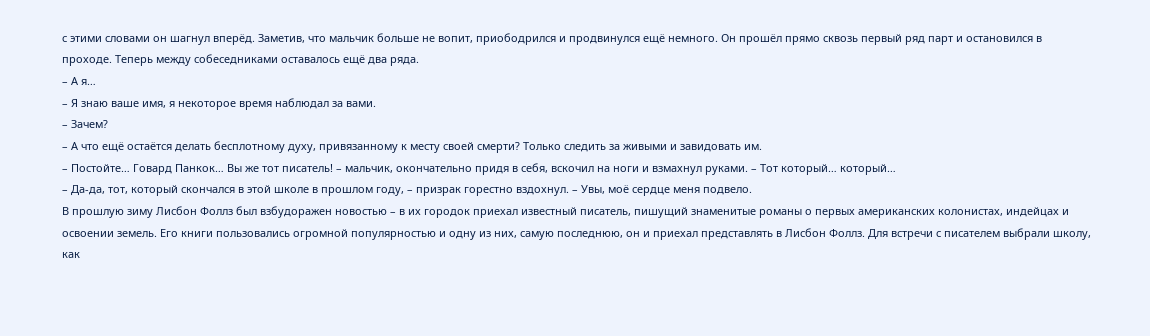с этими словами он шагнул вперёд. Заметив, что мальчик больше не вопит, приободрился и продвинулся ещё немного. Он прошёл прямо сквозь первый ряд парт и остановился в проходе. Теперь между собеседниками оставалось ещё два ряда.
– А я…
– Я знаю ваше имя, я некоторое время наблюдал за вами.
– Зачем?
– А что ещё остаётся делать бесплотному духу, привязанному к месту своей смерти? Только следить за живыми и завидовать им.
– Постойте… Говард Панкок… Вы же тот писатель! – мальчик, окончательно придя в себя, вскочил на ноги и взмахнул руками. – Тот который… который…
– Да-да, тот, который скончался в этой школе в прошлом году, – призрак горестно вздохнул. – Увы, моё сердце меня подвело.
В прошлую зиму Лисбон Фоллз был взбудоражен новостью – в их городок приехал известный писатель, пишущий знаменитые романы о первых американских колонистах, индейцах и освоении земель. Его книги пользовались огромной популярностью и одну из них, самую последнюю, он и приехал представлять в Лисбон Фоллз. Для встречи с писателем выбрали школу, как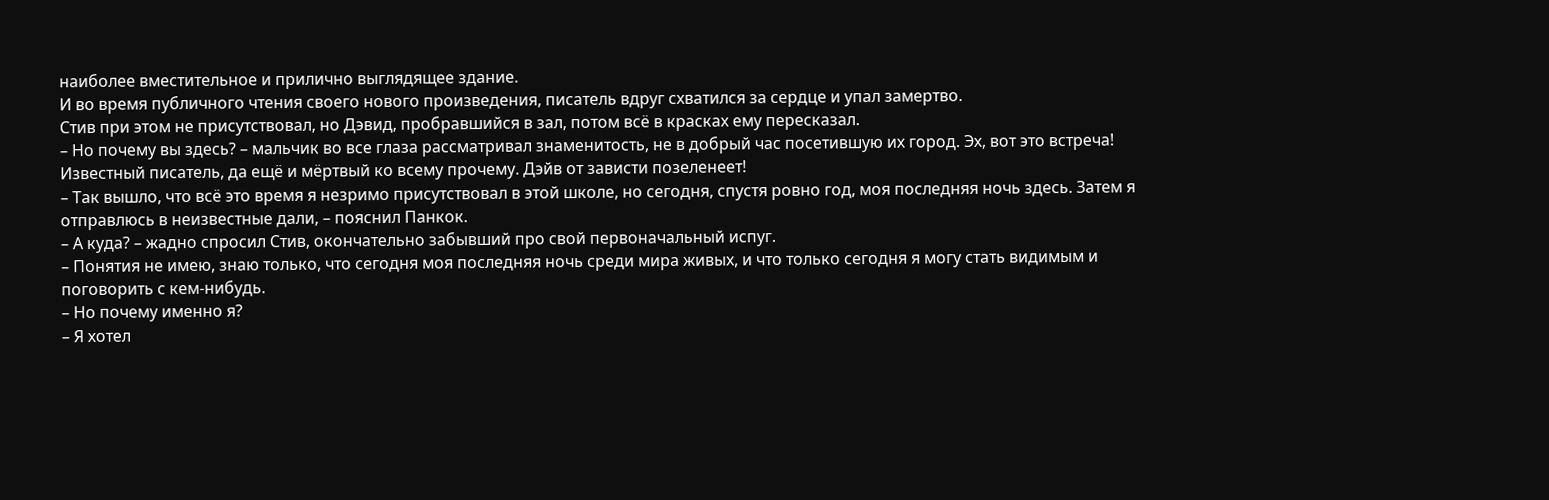наиболее вместительное и прилично выглядящее здание.
И во время публичного чтения своего нового произведения, писатель вдруг схватился за сердце и упал замертво.
Стив при этом не присутствовал, но Дэвид, пробравшийся в зал, потом всё в красках ему пересказал.
– Но почему вы здесь? – мальчик во все глаза рассматривал знаменитость, не в добрый час посетившую их город. Эх, вот это встреча! Известный писатель, да ещё и мёртвый ко всему прочему. Дэйв от зависти позеленеет!
– Так вышло, что всё это время я незримо присутствовал в этой школе, но сегодня, спустя ровно год, моя последняя ночь здесь. Затем я отправлюсь в неизвестные дали, – пояснил Панкок.
– А куда? – жадно спросил Стив, окончательно забывший про свой первоначальный испуг.
– Понятия не имею, знаю только, что сегодня моя последняя ночь среди мира живых, и что только сегодня я могу стать видимым и поговорить с кем-нибудь.
– Но почему именно я?
– Я хотел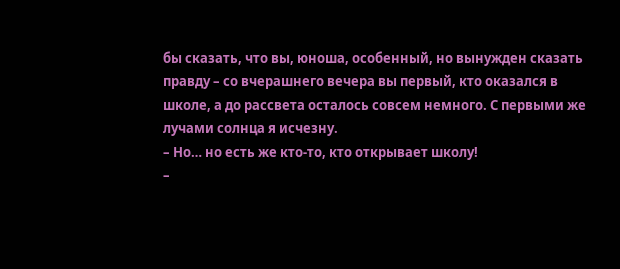бы сказать, что вы, юноша, особенный, но вынужден сказать правду – со вчерашнего вечера вы первый, кто оказался в школе, а до рассвета осталось совсем немного. С первыми же лучами солнца я исчезну.
– Но… но есть же кто-то, кто открывает школу!
–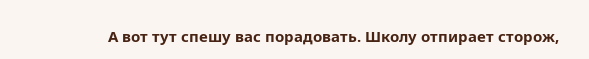А вот тут спешу вас порадовать. Школу отпирает сторож,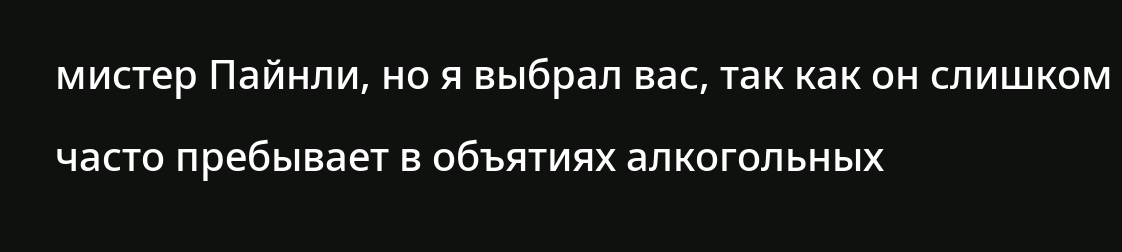мистер Пайнли, но я выбрал вас, так как он слишком часто пребывает в объятиях алкогольных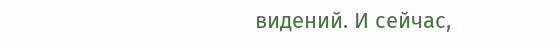видений. И сейчас,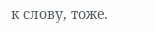к слову, тоже.